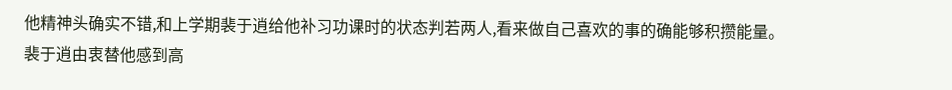他精神头确实不错,和上学期裴于逍给他补习功课时的状态判若两人,看来做自己喜欢的事的确能够积攒能量。
裴于逍由衷替他感到高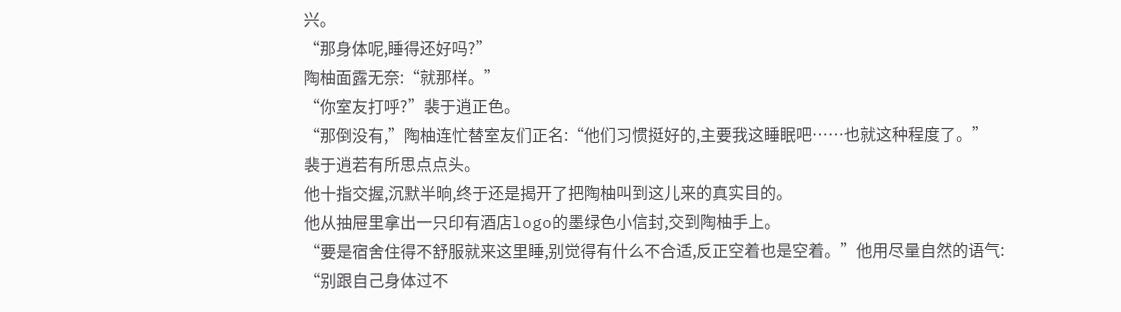兴。
“那身体呢,睡得还好吗?”
陶柚面露无奈:“就那样。”
“你室友打呼?”裴于逍正色。
“那倒没有,”陶柚连忙替室友们正名:“他们习惯挺好的,主要我这睡眠吧……也就这种程度了。”
裴于逍若有所思点点头。
他十指交握,沉默半晌,终于还是揭开了把陶柚叫到这儿来的真实目的。
他从抽屉里拿出一只印有酒店logo的墨绿色小信封,交到陶柚手上。
“要是宿舍住得不舒服就来这里睡,别觉得有什么不合适,反正空着也是空着。”他用尽量自然的语气:
“别跟自己身体过不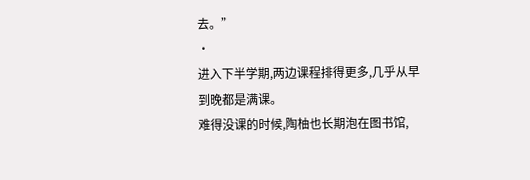去。”
·
进入下半学期,两边课程排得更多,几乎从早到晚都是满课。
难得没课的时候,陶柚也长期泡在图书馆,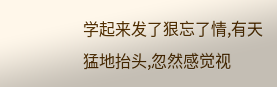学起来发了狠忘了情,有天猛地抬头,忽然感觉视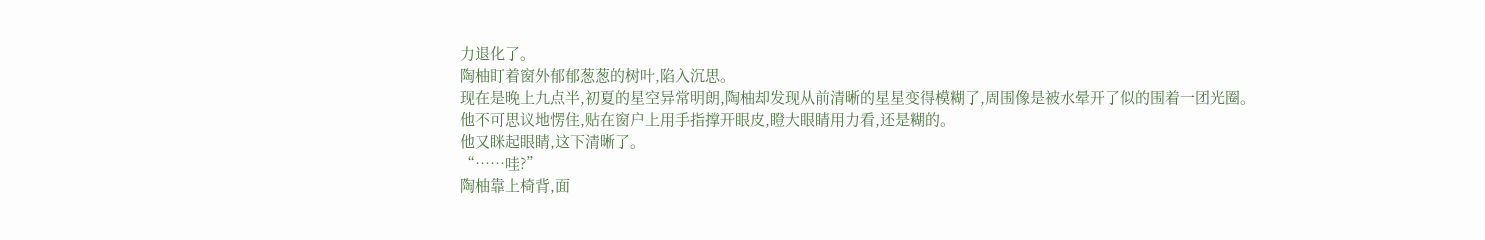力退化了。
陶柚盯着窗外郁郁葱葱的树叶,陷入沉思。
现在是晚上九点半,初夏的星空异常明朗,陶柚却发现从前清晰的星星变得模糊了,周围像是被水晕开了似的围着一团光圈。
他不可思议地愣住,贴在窗户上用手指撑开眼皮,瞪大眼睛用力看,还是糊的。
他又眯起眼睛,这下清晰了。
“……哇?”
陶柚靠上椅背,面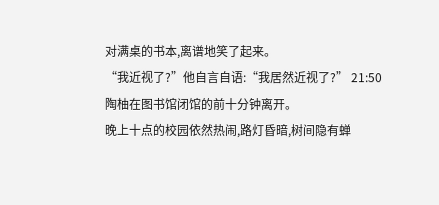对满桌的书本,离谱地笑了起来。
“我近视了?”他自言自语:“我居然近视了?” 21:50
陶柚在图书馆闭馆的前十分钟离开。
晚上十点的校园依然热闹,路灯昏暗,树间隐有蝉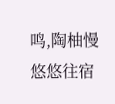鸣,陶柚慢悠悠往宿